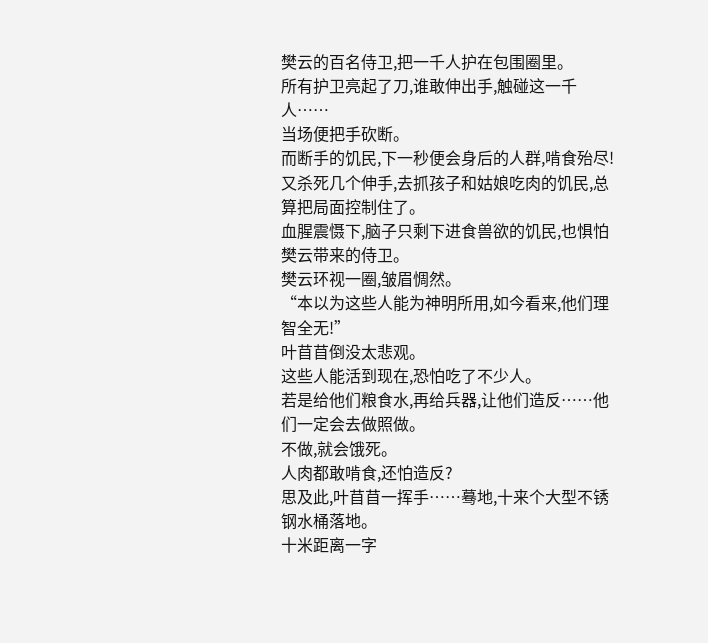樊云的百名侍卫,把一千人护在包围圈里。
所有护卫亮起了刀,谁敢伸出手,触碰这一千人……
当场便把手砍断。
而断手的饥民,下一秒便会身后的人群,啃食殆尽!
又杀死几个伸手,去抓孩子和姑娘吃肉的饥民,总算把局面控制住了。
血腥震慑下,脑子只剩下进食兽欲的饥民,也惧怕樊云带来的侍卫。
樊云环视一圈,皱眉惆然。
“本以为这些人能为神明所用,如今看来,他们理智全无!”
叶苜苜倒没太悲观。
这些人能活到现在,恐怕吃了不少人。
若是给他们粮食水,再给兵器,让他们造反……他们一定会去做照做。
不做,就会饿死。
人肉都敢啃食,还怕造反?
思及此,叶苜苜一挥手……蓦地,十来个大型不锈钢水桶落地。
十米距离一字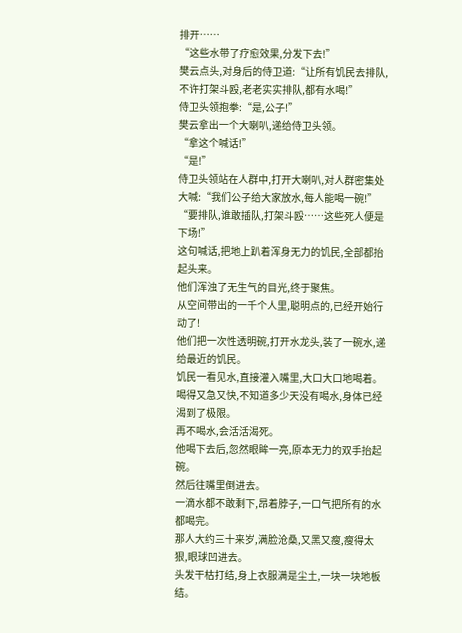排开……
“这些水带了疗愈效果,分发下去!”
樊云点头,对身后的侍卫道:“让所有饥民去排队,不许打架斗殴,老老实实排队,都有水喝!”
侍卫头领抱拳:“是,公子!”
樊云拿出一个大喇叭,递给侍卫头领。
“拿这个喊话!”
“是!”
侍卫头领站在人群中,打开大喇叭,对人群密集处大喊:“我们公子给大家放水,每人能喝一碗!”
“要排队,谁敢插队,打架斗殴……这些死人便是下场!”
这句喊话,把地上趴着浑身无力的饥民,全部都抬起头来。
他们浑浊了无生气的目光,终于聚焦。
从空间带出的一千个人里,聪明点的,已经开始行动了!
他们把一次性透明碗,打开水龙头,装了一碗水,递给最近的饥民。
饥民一看见水,直接灌入嘴里,大口大口地喝着。
喝得又急又快,不知道多少天没有喝水,身体已经渴到了极限。
再不喝水,会活活渴死。
他喝下去后,忽然眼眸一亮,原本无力的双手抬起碗。
然后往嘴里倒进去。
一滴水都不敢剩下,昂着脖子,一口气把所有的水都喝完。
那人大约三十来岁,满脸沧桑,又黑又瘦,瘦得太狠,眼球凹进去。
头发干枯打结,身上衣服满是尘土,一块一块地板结。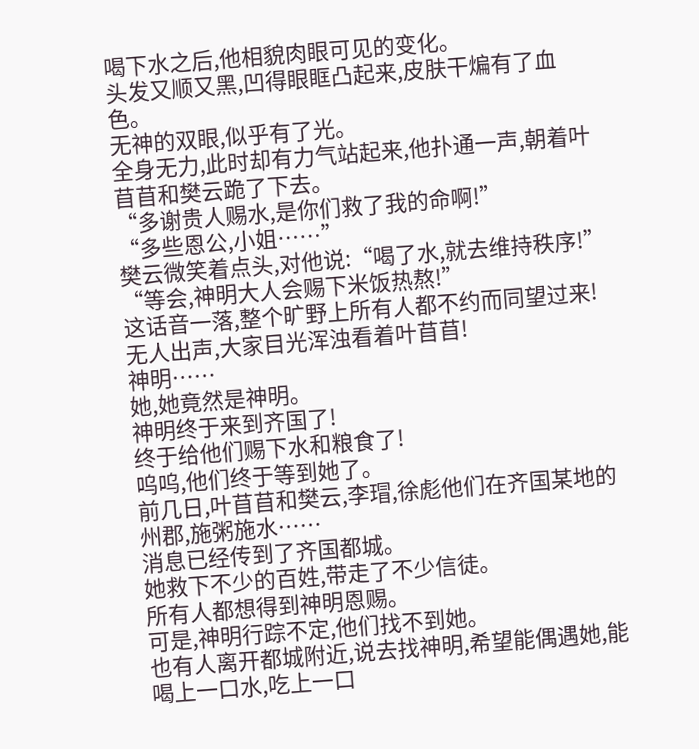喝下水之后,他相貌肉眼可见的变化。
头发又顺又黑,凹得眼眶凸起来,皮肤干煸有了血色。
无神的双眼,似乎有了光。
全身无力,此时却有力气站起来,他扑通一声,朝着叶苜苜和樊云跪了下去。
“多谢贵人赐水,是你们救了我的命啊!”
“多些恩公,小姐……”
樊云微笑着点头,对他说:“喝了水,就去维持秩序!”
“等会,神明大人会赐下米饭热熬!”
这话音一落,整个旷野上所有人都不约而同望过来!
无人出声,大家目光浑浊看着叶苜苜!
神明……
她,她竟然是神明。
神明终于来到齐国了!
终于给他们赐下水和粮食了!
呜呜,他们终于等到她了。
前几日,叶苜苜和樊云,李瑁,徐彪他们在齐国某地的州郡,施粥施水……
消息已经传到了齐国都城。
她救下不少的百姓,带走了不少信徒。
所有人都想得到神明恩赐。
可是,神明行踪不定,他们找不到她。
也有人离开都城附近,说去找神明,希望能偶遇她,能喝上一口水,吃上一口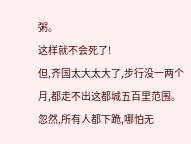粥。
这样就不会死了!
但,齐国太大太大了,步行没一两个月,都走不出这都城五百里范围。
忽然,所有人都下跪,哪怕无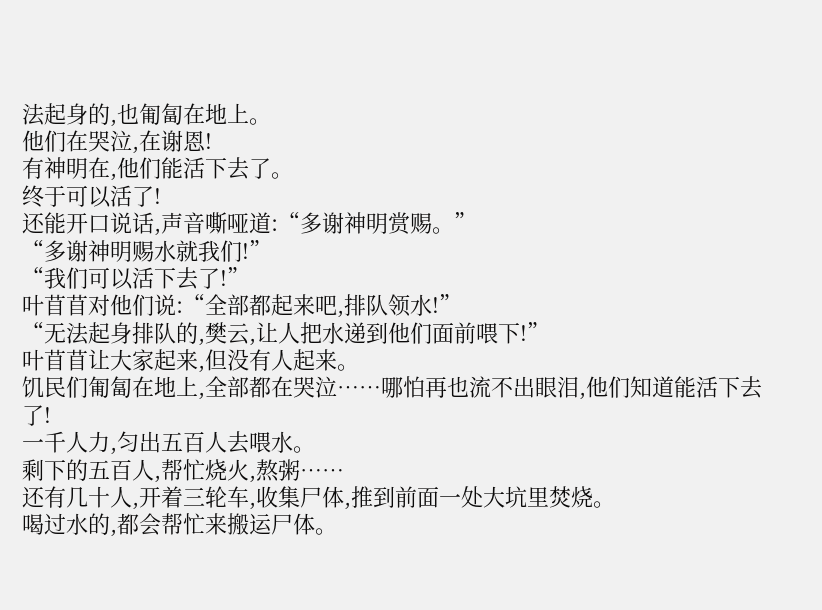法起身的,也匍匐在地上。
他们在哭泣,在谢恩!
有神明在,他们能活下去了。
终于可以活了!
还能开口说话,声音嘶哑道:“多谢神明赏赐。”
“多谢神明赐水就我们!”
“我们可以活下去了!”
叶苜苜对他们说:“全部都起来吧,排队领水!”
“无法起身排队的,樊云,让人把水递到他们面前喂下!”
叶苜苜让大家起来,但没有人起来。
饥民们匍匐在地上,全部都在哭泣……哪怕再也流不出眼泪,他们知道能活下去了!
一千人力,匀出五百人去喂水。
剩下的五百人,帮忙烧火,熬粥……
还有几十人,开着三轮车,收集尸体,推到前面一处大坑里焚烧。
喝过水的,都会帮忙来搬运尸体。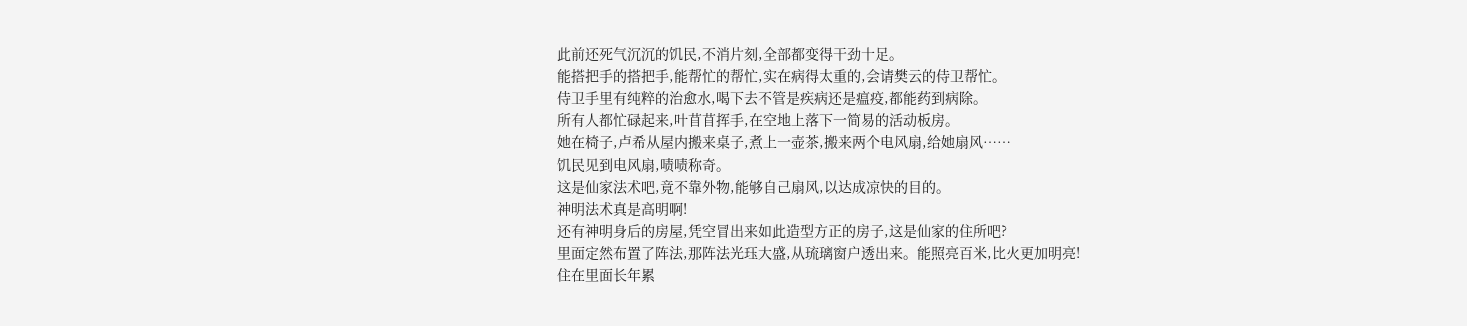此前还死气沉沉的饥民,不消片刻,全部都变得干劲十足。
能搭把手的搭把手,能帮忙的帮忙,实在病得太重的,会请樊云的侍卫帮忙。
侍卫手里有纯粹的治愈水,喝下去不管是疾病还是瘟疫,都能药到病除。
所有人都忙碌起来,叶苜苜挥手,在空地上落下一简易的活动板房。
她在椅子,卢希从屋内搬来桌子,煮上一壶茶,搬来两个电风扇,给她扇风……
饥民见到电风扇,啧啧称奇。
这是仙家法术吧,竟不靠外物,能够自己扇风,以达成凉快的目的。
神明法术真是高明啊!
还有神明身后的房屋,凭空冒出来如此造型方正的房子,这是仙家的住所吧?
里面定然布置了阵法,那阵法光珏大盛,从琉璃窗户透出来。能照亮百米,比火更加明亮!
住在里面长年累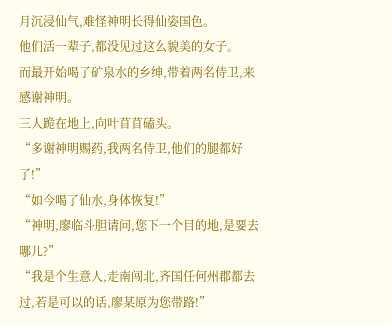月沉浸仙气,难怪神明长得仙姿国色。
他们活一辈子,都没见过这么貌美的女子。
而最开始喝了矿泉水的乡绅,带着两名侍卫,来感谢神明。
三人跪在地上,向叶苜苜磕头。
“多谢神明赐药,我两名侍卫,他们的腿都好了!”
“如今喝了仙水,身体恢复!”
“神明,廖临斗胆请问,您下一个目的地,是要去哪儿?”
“我是个生意人,走南闯北,齐国任何州郡都去过,若是可以的话,廖某原为您带路!”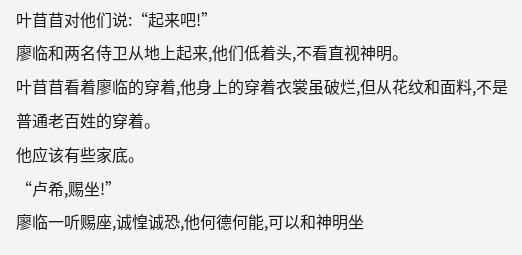叶苜苜对他们说:“起来吧!”
廖临和两名侍卫从地上起来,他们低着头,不看直视神明。
叶苜苜看着廖临的穿着,他身上的穿着衣裳虽破烂,但从花纹和面料,不是普通老百姓的穿着。
他应该有些家底。
“卢希,赐坐!”
廖临一听赐座,诚惶诚恐,他何德何能,可以和神明坐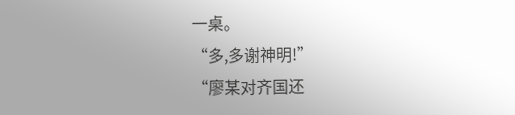一桌。
“多,多谢神明!”
“廖某对齐国还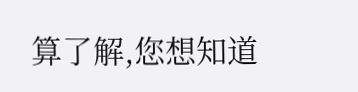算了解,您想知道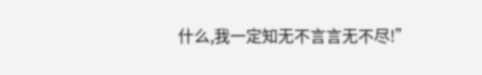什么,我一定知无不言言无不尽!”